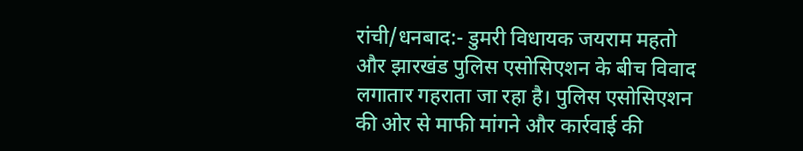रांची/धनबाद:- डुमरी विधायक जयराम महतो और झारखंड पुलिस एसोसिएशन के बीच विवाद लगातार गहराता जा रहा है। पुलिस एसोसिएशन की ओर से माफी मांगने और कार्रवाई की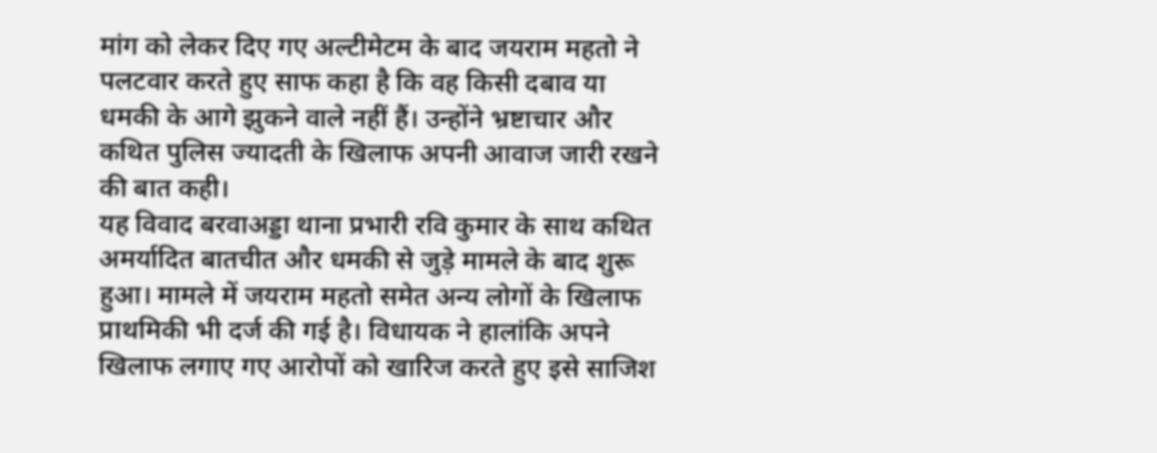मांग को लेकर दिए गए अल्टीमेटम के बाद जयराम महतो ने पलटवार करते हुए साफ कहा है कि वह किसी दबाव या धमकी के आगे झुकने वाले नहीं हैं। उन्होंने भ्रष्टाचार और कथित पुलिस ज्यादती के खिलाफ अपनी आवाज जारी रखने की बात कही।
यह विवाद बरवाअड्डा थाना प्रभारी रवि कुमार के साथ कथित अमर्यादित बातचीत और धमकी से जुड़े मामले के बाद शुरू हुआ। मामले में जयराम महतो समेत अन्य लोगों के खिलाफ प्राथमिकी भी दर्ज की गई है। विधायक ने हालांकि अपने खिलाफ लगाए गए आरोपों को खारिज करते हुए इसे साजिश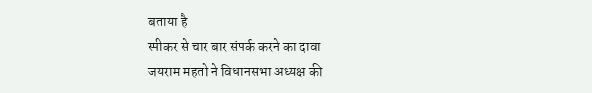बताया है
स्पीकर से चार बार संपर्क करने का दावा
जयराम महतो ने विधानसभा अध्यक्ष की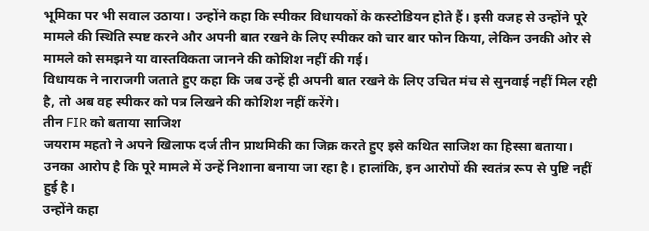भूमिका पर भी सवाल उठाया। उन्होंने कहा कि स्पीकर विधायकों के कस्टोडियन होते हैं। इसी वजह से उन्होंने पूरे मामले की स्थिति स्पष्ट करने और अपनी बात रखने के लिए स्पीकर को चार बार फोन किया, लेकिन उनकी ओर से मामले को समझने या वास्तविकता जानने की कोशिश नहीं की गई।
विधायक ने नाराजगी जताते हुए कहा कि जब उन्हें ही अपनी बात रखने के लिए उचित मंच से सुनवाई नहीं मिल रही है, तो अब वह स्पीकर को पत्र लिखने की कोशिश नहीं करेंगे।
तीन FIR को बताया साजिश
जयराम महतो ने अपने खिलाफ दर्ज तीन प्राथमिकी का जिक्र करते हुए इसे कथित साजिश का हिस्सा बताया। उनका आरोप है कि पूरे मामले में उन्हें निशाना बनाया जा रहा है। हालांकि, इन आरोपों की स्वतंत्र रूप से पुष्टि नहीं हुई है।
उन्होंने कहा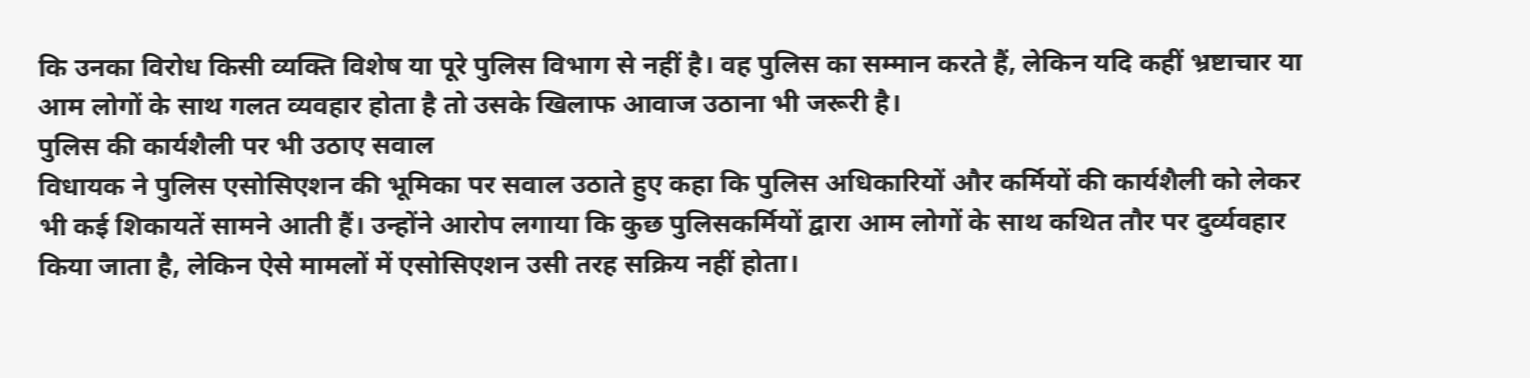कि उनका विरोध किसी व्यक्ति विशेष या पूरे पुलिस विभाग से नहीं है। वह पुलिस का सम्मान करते हैं, लेकिन यदि कहीं भ्रष्टाचार या आम लोगों के साथ गलत व्यवहार होता है तो उसके खिलाफ आवाज उठाना भी जरूरी है।
पुलिस की कार्यशैली पर भी उठाए सवाल
विधायक ने पुलिस एसोसिएशन की भूमिका पर सवाल उठाते हुए कहा कि पुलिस अधिकारियों और कर्मियों की कार्यशैली को लेकर भी कई शिकायतें सामने आती हैं। उन्होंने आरोप लगाया कि कुछ पुलिसकर्मियों द्वारा आम लोगों के साथ कथित तौर पर दुर्व्यवहार किया जाता है, लेकिन ऐसे मामलों में एसोसिएशन उसी तरह सक्रिय नहीं होता।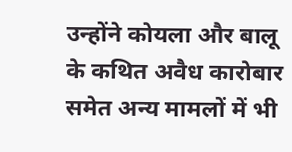उन्होंने कोयला और बालू के कथित अवैध कारोबार समेत अन्य मामलों में भी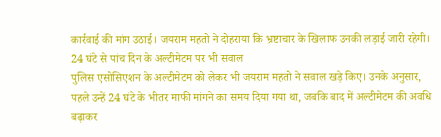कार्रवाई की मांग उठाई। जयराम महतो ने दोहराया कि भ्रष्टाचार के खिलाफ उनकी लड़ाई जारी रहेगी।
24 घंटे से पांच दिन के अल्टीमेटम पर भी सवाल
पुलिस एसोसिएशन के अल्टीमेटम को लेकर भी जयराम महतो ने सवाल खड़े किए। उनके अनुसार, पहले उन्हें 24 घंटे के भीतर माफी मांगने का समय दिया गया था, जबकि बाद में अल्टीमेटम की अवधि बढ़ाकर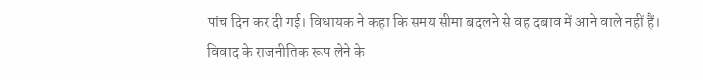पांच दिन कर दी गई। विधायक ने कहा कि समय सीमा बदलने से वह दबाव में आने वाले नहीं हैं।
विवाद के राजनीतिक रूप लेने के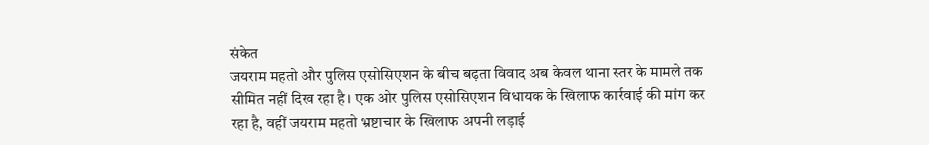संकेत
जयराम महतो और पुलिस एसोसिएशन के बीच बढ़ता विवाद अब केवल थाना स्तर के मामले तक सीमित नहीं दिख रहा है। एक ओर पुलिस एसोसिएशन विधायक के खिलाफ कार्रवाई की मांग कर रहा है, वहीं जयराम महतो भ्रष्टाचार के खिलाफ अपनी लड़ाई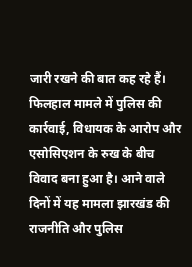जारी रखने की बात कह रहे हैं।
फिलहाल मामले में पुलिस की कार्रवाई, विधायक के आरोप और एसोसिएशन के रुख के बीच विवाद बना हुआ है। आने वाले दिनों में यह मामला झारखंड की राजनीति और पुलिस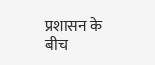प्रशासन के बीच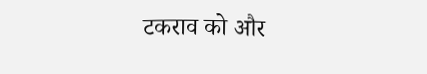टकराव को और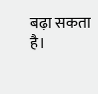बढ़ा सकता है।